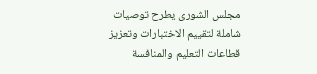مجلس الشورى يطرح توصيات شاملة لتقييم الاختبارات وتعزيز قطاعات التعليم والمنافسة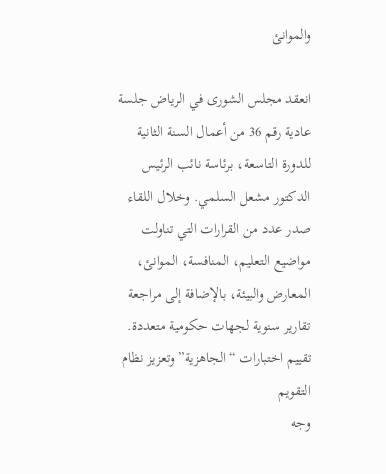والموانئ

انعقد مجلس الشورى في الرياض جلسة عادية رقم 36 من أعمال السنة الثانية للدورة التاسعة، برئاسة نائب الرئيس الدكتور مشعل السلمي. وخلال اللقاء صدر عدد من القرارات التي تناولت مواضيع التعليم، المنافسة، الموانئ، المعارض والبيئة، بالإضافة إلى مراجعة تقارير سنوية لجهات حكومية متعددة.
تقييم اختبارات “الجاهزية” وتعزيز نظام التقويم
وجه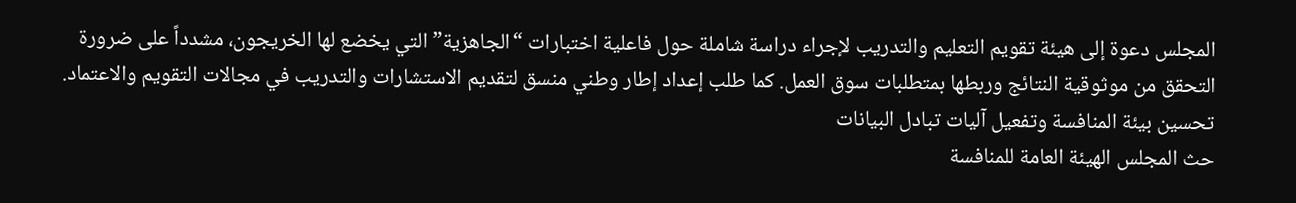المجلس دعوة إلى هيئة تقويم التعليم والتدريب لإجراء دراسة شاملة حول فاعلية اختبارات “الجاهزية” التي يخضع لها الخريجون، مشدداً على ضرورة التحقق من موثوقية النتائج وربطها بمتطلبات سوق العمل. كما طلب إعداد إطار وطني منسق لتقديم الاستشارات والتدريب في مجالات التقويم والاعتماد.
تحسين بيئة المنافسة وتفعيل آليات تبادل البيانات
حث المجلس الهيئة العامة للمنافسة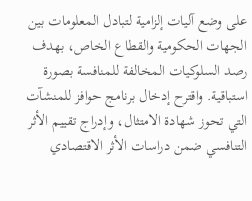على وضع آليات إلزامية لتبادل المعلومات بين الجهات الحكومية والقطاع الخاص، بهدف رصد السلوكيات المخالفة للمنافسة بصورة استباقية. واقترح إدخال برنامج حوافز للمنشآت التي تحوز شهادة الامتثال، وإدراج تقييم الأثر التنافسي ضمن دراسات الأثر الاقتصادي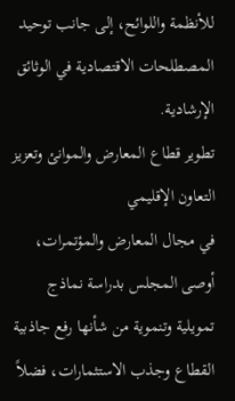للأنظمة واللوائح، إلى جانب توحيد المصطلحات الاقتصادية في الوثائق الإرشادية.
تطوير قطاع المعارض والموانئ وتعزيز التعاون الإقليمي
في مجال المعارض والمؤتمرات، أوصى المجلس بدراسة نماذج تمويلية وتنموية من شأنها رفع جاذبية القطاع وجذب الاستثمارات، فضلاً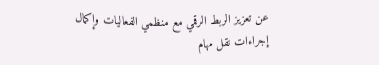عن تعزيز الربط الرقمي مع منظمي الفعاليات وإكمال إجراءات نقل مهام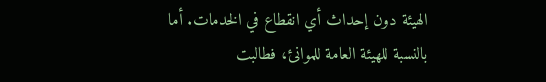الهيئة دون إحداث أي انقطاع في الخدمات. أما بالنسبة للهيئة العامة للموانئ، فطالبت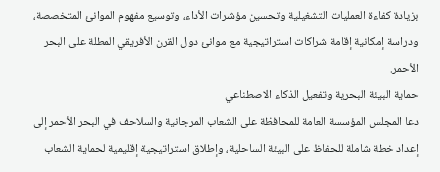بزيادة كفاءة العمليات التشغيلية وتحسين مؤشرات الأداء، وتوسيع مفهوم الموانئ المتخصصة، ودراسة إمكانية إقامة شراكات استراتيجية مع موانئ دول القرن الأفريقي المطلة على البحر الأحمر.
حماية البيئة البحرية وتفعيل الذكاء الاصطناعي
دعا المجلس المؤسسة العامة للمحافظة على الشعاب المرجانية والسلاحف في البحر الأحمر إلى إعداد خطة شاملة للحفاظ على البيئة الساحلية، وإطلاق استراتيجية إقليمية لحماية الشعاب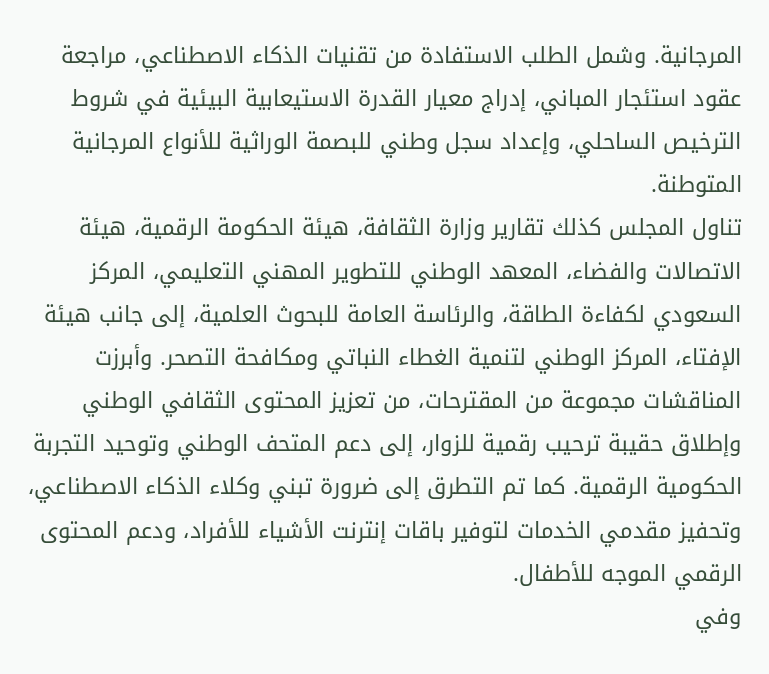المرجانية. وشمل الطلب الاستفادة من تقنيات الذكاء الاصطناعي، مراجعة عقود استئجار المباني، إدراج معيار القدرة الاستيعابية البيئية في شروط الترخيص الساحلي، وإعداد سجل وطني للبصمة الوراثية للأنواع المرجانية المتوطنة.
تناول المجلس كذلك تقارير وزارة الثقافة، هيئة الحكومة الرقمية، هيئة الاتصالات والفضاء، المعهد الوطني للتطوير المهني التعليمي، المركز السعودي لكفاءة الطاقة، والرئاسة العامة للبحوث العلمية، إلى جانب هيئة الإفتاء، المركز الوطني لتنمية الغطاء النباتي ومكافحة التصحر. وأبرزت المناقشات مجموعة من المقترحات، من تعزيز المحتوى الثقافي الوطني وإطلاق حقيبة ترحيب رقمية للزوار، إلى دعم المتحف الوطني وتوحيد التجربة الحكومية الرقمية. كما تم التطرق إلى ضرورة تبني وكلاء الذكاء الاصطناعي، وتحفيز مقدمي الخدمات لتوفير باقات إنترنت الأشياء للأفراد، ودعم المحتوى الرقمي الموجه للأطفال.
وفي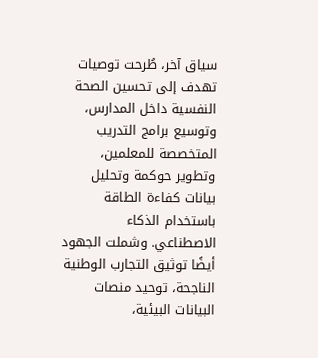سياق آخر، طُرحت توصيات تهدف إلى تحسين الصحة النفسية داخل المدارس، وتوسيع برامج التدريب المتخصصة للمعلمين، وتطوير حوكمة وتحليل بيانات كفاءة الطاقة باستخدام الذكاء الاصطناعي. وشملت الجهود أيضًا توثيق التجارب الوطنية الناجحة، توحيد منصات البيانات البيئية،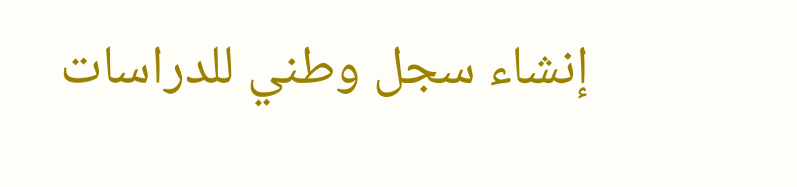إنشاء سجل وطني للدراسات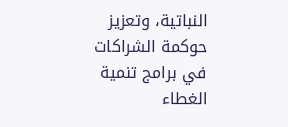النباتية، وتعزيز حوكمة الشراكات في برامج تنمية الغطاء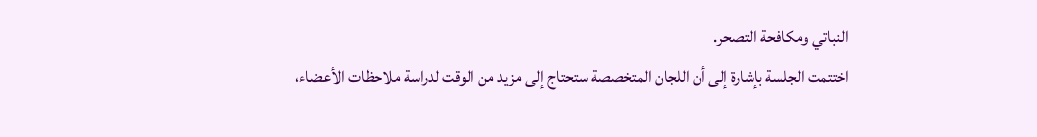النباتي ومكافحة التصحر.
اختتمت الجلسة بإشارة إلى أن اللجان المتخصصة ستحتاج إلى مزيد من الوقت لدراسة ملاحظات الأعضاء،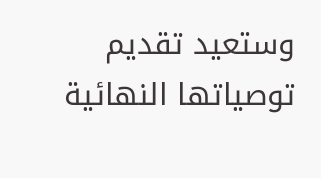وستعيد تقديم توصياتها النهائية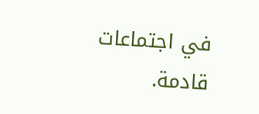في اجتماعات قادمة.